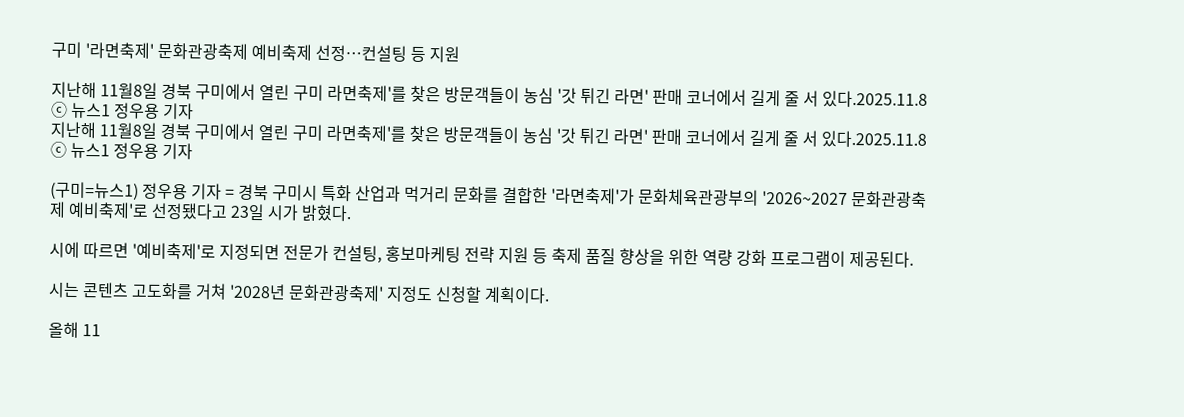구미 '라면축제' 문화관광축제 예비축제 선정…컨설팅 등 지원

지난해 11월8일 경북 구미에서 열린 구미 라면축제'를 찾은 방문객들이 농심 '갓 튀긴 라면' 판매 코너에서 길게 줄 서 있다.2025.11.8 ⓒ 뉴스1 정우용 기자
지난해 11월8일 경북 구미에서 열린 구미 라면축제'를 찾은 방문객들이 농심 '갓 튀긴 라면' 판매 코너에서 길게 줄 서 있다.2025.11.8 ⓒ 뉴스1 정우용 기자

(구미=뉴스1) 정우용 기자 = 경북 구미시 특화 산업과 먹거리 문화를 결합한 '라면축제'가 문화체육관광부의 '2026~2027 문화관광축제 예비축제'로 선정됐다고 23일 시가 밝혔다.

시에 따르면 '예비축제'로 지정되면 전문가 컨설팅, 홍보마케팅 전략 지원 등 축제 품질 향상을 위한 역량 강화 프로그램이 제공된다.

시는 콘텐츠 고도화를 거쳐 '2028년 문화관광축제' 지정도 신청할 계획이다.

올해 11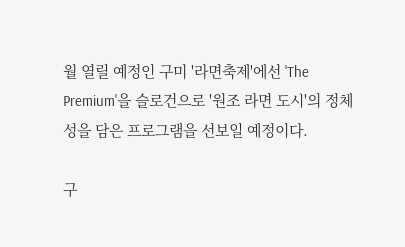월 열릴 예정인 구미 '라면축제'에선 'The Premium'을 슬로건으로 '원조 라면 도시'의 정체성을 담은 프로그램을 선보일 예정이다.

구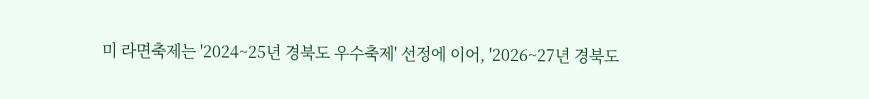미 라면축제는 '2024~25년 경북도 우수축제' 선정에 이어, '2026~27년 경북도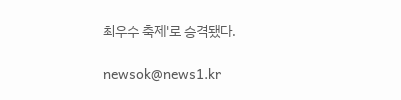최우수 축제'로 승격됐다.

newsok@news1.kr